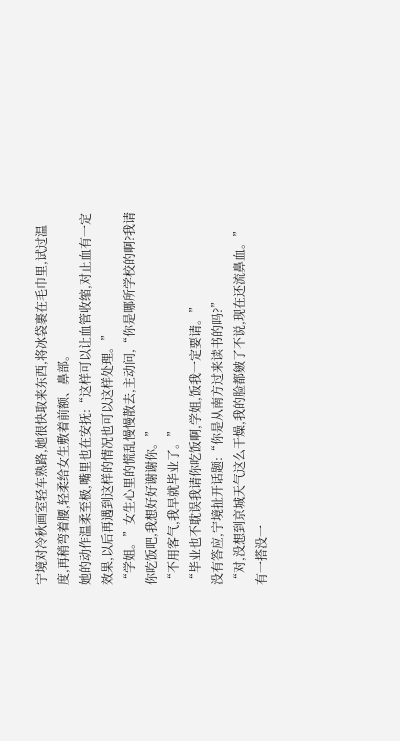宁境对冷秋画室轻车熟路,她很快取来东西,将冰袋裹在毛巾里,试过温度,再稍弯着腰,轻柔给女生敷着前额、鼻部。
她的动作温柔至极,嘴里也在安抚:“这样可以让血管收缩,对止血有一定效果,以后再遇到这样的情况也可以这样处理。”
“学姐。”女生心里的慌乱慢慢散去,主动问,“你是哪所学校的啊?我请你吃饭吧,我想好好谢谢你。”
“不用客气,我早就毕业了。”
“毕业也不耽误我请你吃饭啊,学姐,饭我一定要请。”
没有答应,宁境扯开话题:“你是从南方过来读书的吗?”
“对,没想到京城天气这么干燥,我的脸都皴了不说,现在还流鼻血。”
有一搭没一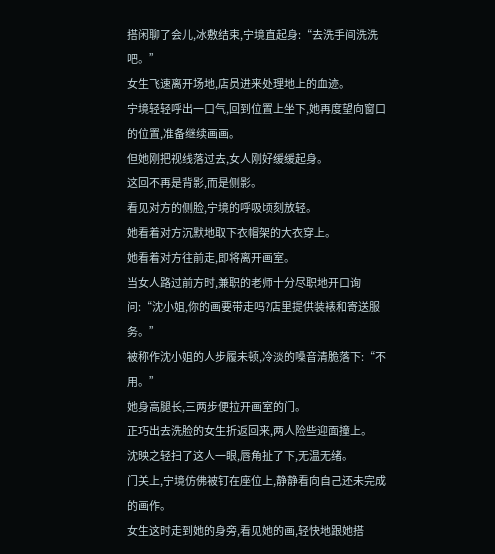搭闲聊了会儿,冰敷结束,宁境直起身:“去洗手间洗洗吧。”
女生飞速离开场地,店员进来处理地上的血迹。
宁境轻轻呼出一口气,回到位置上坐下,她再度望向窗口的位置,准备继续画画。
但她刚把视线落过去,女人刚好缓缓起身。
这回不再是背影,而是侧影。
看见对方的侧脸,宁境的呼吸顷刻放轻。
她看着对方沉默地取下衣帽架的大衣穿上。
她看着对方往前走,即将离开画室。
当女人路过前方时,兼职的老师十分尽职地开口询问:“沈小姐,你的画要带走吗?店里提供装裱和寄送服务。”
被称作沈小姐的人步履未顿,冷淡的嗓音清脆落下:“不用。”
她身高腿长,三两步便拉开画室的门。
正巧出去洗脸的女生折返回来,两人险些迎面撞上。
沈映之轻扫了这人一眼,唇角扯了下,无温无绪。
门关上,宁境仿佛被钉在座位上,静静看向自己还未完成的画作。
女生这时走到她的身旁,看见她的画,轻快地跟她搭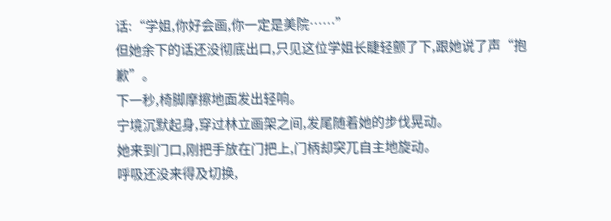话:“学姐,你好会画,你一定是美院……”
但她余下的话还没彻底出口,只见这位学姐长睫轻颤了下,跟她说了声“抱歉”。
下一秒,椅脚摩擦地面发出轻响。
宁境沉默起身,穿过林立画架之间,发尾随着她的步伐晃动。
她来到门口,刚把手放在门把上,门柄却突兀自主地旋动。
呼吸还没来得及切换,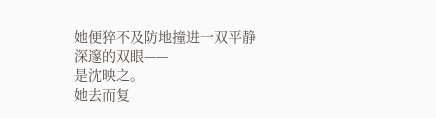她便猝不及防地撞进一双平静深邃的双眼——
是沈映之。
她去而复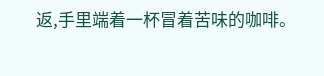返,手里端着一杯冒着苦味的咖啡。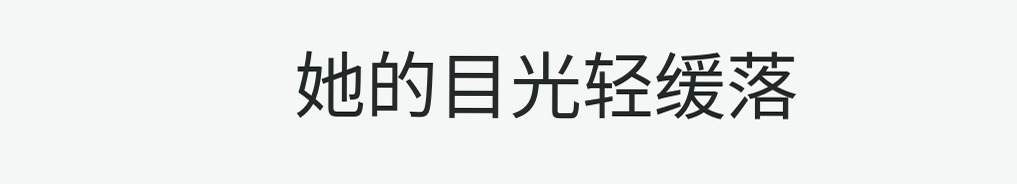她的目光轻缓落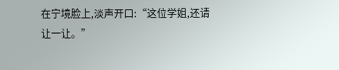在宁境脸上,淡声开口:“这位学姐,还请让一让。”